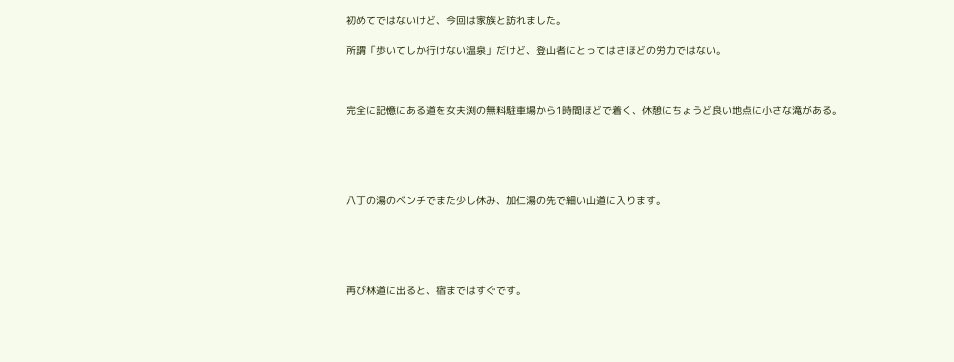初めてではないけど、今回は家族と訪れました。

所謂「歩いてしか行けない温泉」だけど、登山者にとってはさほどの労力ではない。



完全に記憶にある道を女夫渕の無料駐車場から1時間ほどで着く、休憩にちょうど良い地点に小さな滝がある。





八丁の湯のベンチでまた少し休み、加仁湯の先で細い山道に入ります。





再び林道に出ると、宿まではすぐです。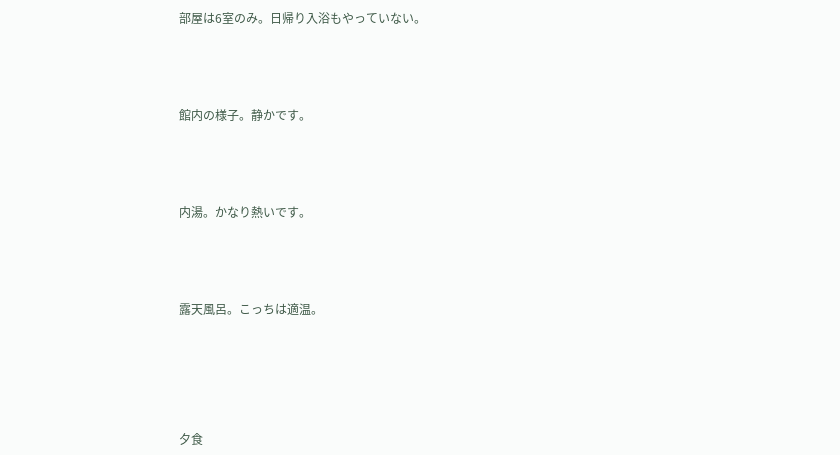部屋は6室のみ。日帰り入浴もやっていない。





館内の様子。静かです。





内湯。かなり熱いです。





露天風呂。こっちは適温。







夕食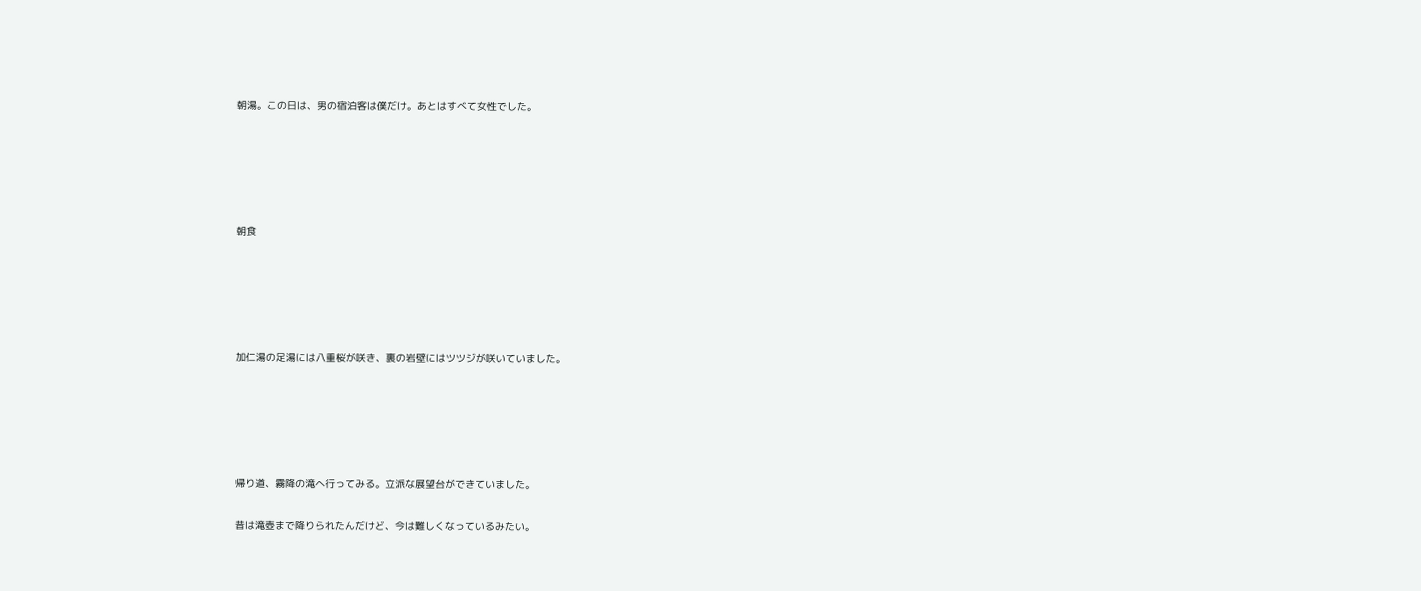朝湯。この日は、男の宿泊客は僕だけ。あとはすべて女性でした。





朝食





加仁湯の足湯には八重桜が咲き、裏の岩壁にはツツジが咲いていました。





帰り道、霧降の滝へ行ってみる。立派な展望台ができていました。

昔は滝壺まで降りられたんだけど、今は難しくなっているみたい。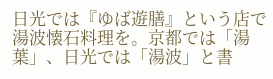日光では『ゆば遊膳』という店で湯波懐石料理を。京都では「湯葉」、日光では「湯波」と書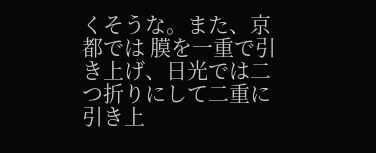くそうな。また、京都では 膜を一重で引き上げ、日光では二つ折りにして二重に引き上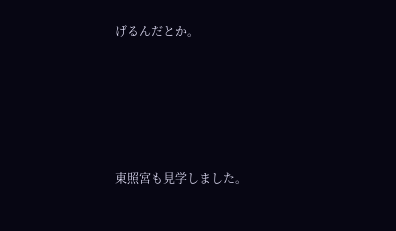げるんだとか。





東照宮も見学しました。